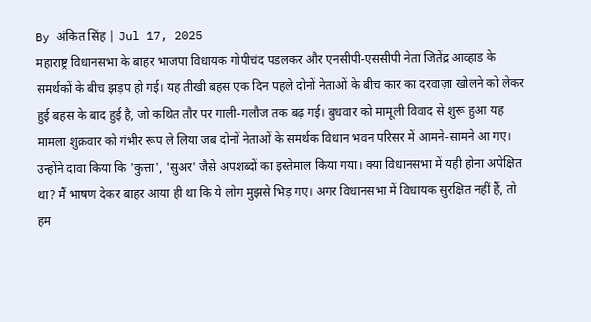By अंकित सिंह | Jul 17, 2025
महाराष्ट्र विधानसभा के बाहर भाजपा विधायक गोपीचंद पडलकर और एनसीपी-एससीपी नेता जितेंद्र आव्हाड के समर्थकों के बीच झड़प हो गई। यह तीखी बहस एक दिन पहले दोनों नेताओं के बीच कार का दरवाज़ा खोलने को लेकर हुई बहस के बाद हुई है, जो कथित तौर पर गाली-गलौज तक बढ़ गई। बुधवार को मामूली विवाद से शुरू हुआ यह मामला शुक्रवार को गंभीर रूप ले लिया जब दोनों नेताओं के समर्थक विधान भवन परिसर में आमने-सामने आ गए।
उन्होंने दावा किया कि 'कुत्ता', 'सुअर' जैसे अपशब्दों का इस्तेमाल किया गया। क्या विधानसभा में यही होना अपेक्षित था? मैं भाषण देकर बाहर आया ही था कि ये लोग मुझसे भिड़ गए। अगर विधानसभा में विधायक सुरक्षित नहीं हैं, तो हम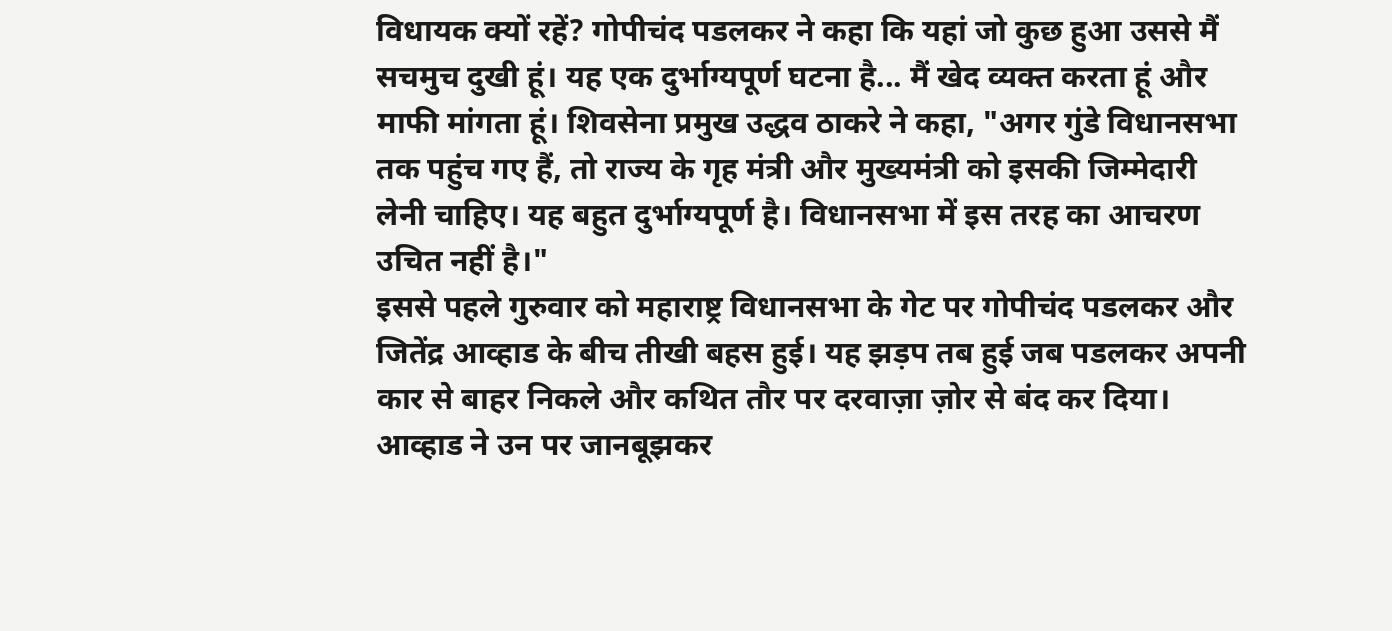विधायक क्यों रहें? गोपीचंद पडलकर ने कहा कि यहां जो कुछ हुआ उससे मैं सचमुच दुखी हूं। यह एक दुर्भाग्यपूर्ण घटना है... मैं खेद व्यक्त करता हूं और माफी मांगता हूं। शिवसेना प्रमुख उद्धव ठाकरे ने कहा, "अगर गुंडे विधानसभा तक पहुंच गए हैं, तो राज्य के गृह मंत्री और मुख्यमंत्री को इसकी जिम्मेदारी लेनी चाहिए। यह बहुत दुर्भाग्यपूर्ण है। विधानसभा में इस तरह का आचरण उचित नहीं है।"
इससे पहले गुरुवार को महाराष्ट्र विधानसभा के गेट पर गोपीचंद पडलकर और जितेंद्र आव्हाड के बीच तीखी बहस हुई। यह झड़प तब हुई जब पडलकर अपनी कार से बाहर निकले और कथित तौर पर दरवाज़ा ज़ोर से बंद कर दिया। आव्हाड ने उन पर जानबूझकर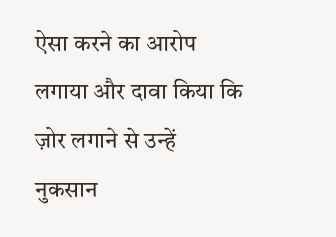ऐसा करने का आरोप लगाया और दावा किया कि ज़ोर लगाने से उन्हें नुकसान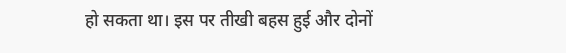हो सकता था। इस पर तीखी बहस हुई और दोनों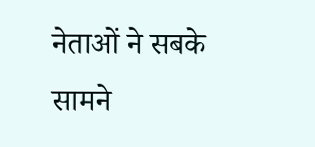नेताओं ने सबके सामने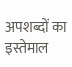अपशब्दों का इस्तेमाल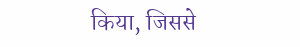किया, जिससे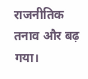राजनीतिक तनाव और बढ़ गया।